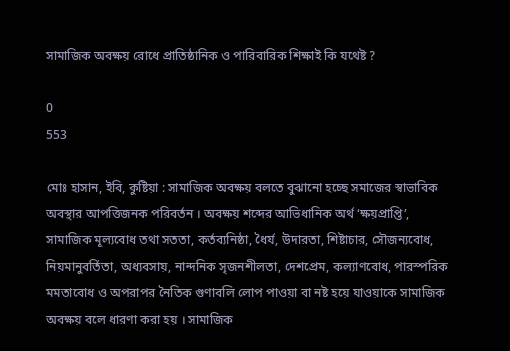সামাজিক অবক্ষয় রোধে প্রাতিষ্ঠানিক ও পারিবারিক শিক্ষাই কি যথেষ্ট ?

0
553

মোঃ হাসান, ইবি, কুষ্টিয়া : সামাজিক অবক্ষয় বলতে বুঝানো হচ্ছে সমাজের স্বাভাবিক অবস্থার আপত্তিজনক পরিবর্তন । অবক্ষয় শব্দের আভিধানিক অর্থ ‘ক্ষয়প্রাপ্তি’, সামাজিক মূল্যবোধ তথা সততা, কর্তব্যনিষ্ঠা, ধৈর্য, উদারতা, শিষ্টাচার, সৌজন্যবোধ, নিয়মানুবর্তিতা, অধ্যবসায়, নান্দনিক সৃজনশীলতা, দেশপ্রেম, কল্যাণবোধ, পারস্পরিক মমতাবোধ ও অপরাপর নৈতিক গুণাবলি লোপ পাওয়া বা নষ্ট হয়ে যাওয়াকে সামাজিক অবক্ষয় বলে ধারণা করা হয় । সামাজিক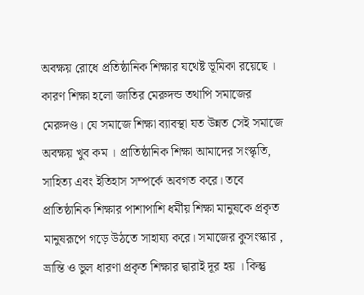অবক্ষয় রোধে প্রতিষ্ঠানিক শিক্ষার যথেষ্ট ভূমিকা রয়েছে । কারণ শিক্ষা হলো জাতির মেরুদন্ড তথাপি সমাজের মেরুদণ্ড। যে সমাজে শিক্ষা ব্যাবস্থা যত উন্নত সেই সমাজে অবক্ষয় খুব কম । প্রাতিষ্ঠানিক শিক্ষা আমাদের সংস্কৃতি, সাহিত্য এবং ইতিহাস সম্পর্কে অবগত করে। তবে প্রাতিষ্ঠানিক শিক্ষার পাশাপাশি ধর্মীয় শিক্ষা মানুষকে প্রকৃত মানুষরূপে গড়ে উঠতে সাহায্য করে। সমাজের কুসংস্কার , ভ্রান্তি ও ভুল ধারণা প্রকৃত শিক্ষার দ্বারাই দূর হয় । কিন্তু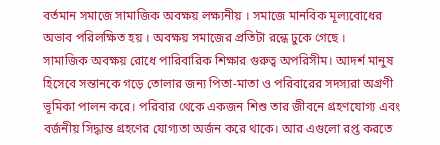বর্তমান সমাজে সামাজিক অবক্ষয় লক্ষ্যনীয় । সমাজে মানবিক মূল্যবোধের অভাব পরিলক্ষিত হয় । অবক্ষয় সমাজের প্রতিটা রন্ধে ঢুকে গেছে ।
সামাজিক অবক্ষয় রোধে পারিবারিক শিক্ষার গুরুত্ব অপরিসীম। আদর্শ মানুষ হিসেবে সন্তানকে গড়ে তোলার জন্য পিতা-মাতা ও পরিবারের সদস্যরা অগ্রণী ভূমিকা পালন করে। পরিবার থেকে একজন শিশু তার জীবনে গ্রহণযোগ্য এবং বর্জনীয় সিদ্ধান্ত গ্রহণের যোগ্যতা অর্জন করে থাকে। আর এগুলো রপ্ত করতে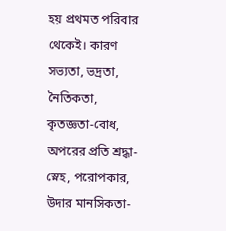হয় প্রথমত পরিবার থেকেই। কারণ সভ্যতা, ভদ্রতা, নৈতিকতা, কৃতজ্ঞতা-বোধ, অপরের প্রতি শ্রদ্ধা-স্নেহ, পরোপকার, উদার মানসিকতা-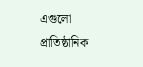এগুলো প্রাতিষ্ঠানিক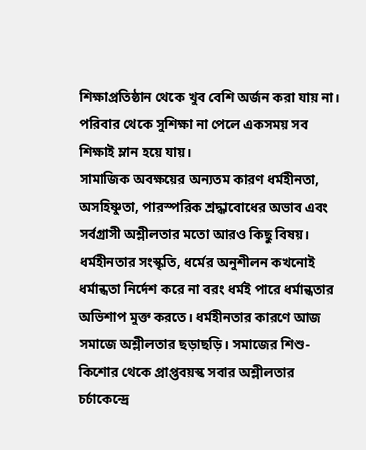শিক্ষাপ্রতিষ্ঠান থেকে খুব বেশি অর্জন করা যায় না। পরিবার থেকে সুশিক্ষা না পেলে একসময় সব শিক্ষাই ম্লান হয়ে যায়।
সামাজিক অবক্ষয়ের অন্যতম কারণ ধর্মহীনতা, অসহিষ্ণুতা, পারস্পরিক শ্রদ্ধাবোধের অভাব এবং সর্বগ্রাসী অশ্লীলতার মতো আরও কিছু বিষয়। ধর্মহীনতার সংস্কৃতি, ধর্মের অনুশীলন কখনোই ধর্মান্ধতা নির্দেশ করে না বরং ধর্মই পারে ধর্মান্ধতার অভিশাপ মুক্ত করতে। ধর্মহীনতার কারণে আজ সমাজে অশ্লীলতার ছড়াছড়ি। সমাজের শিশু-কিশোর থেকে প্রাপ্তবয়স্ক সবার অশ্লীলতার চর্চাকেন্দ্রে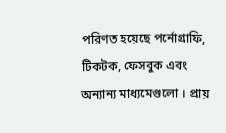পরিণত হয়েছে পর্নোগ্রাফি, টিকটক, ফেসবুক এবং অন্যান্য মাধ্যমেগুলো । প্রায়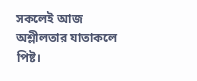সকলেই আজ অশ্লীলতার যাতাকলে পিষ্ট।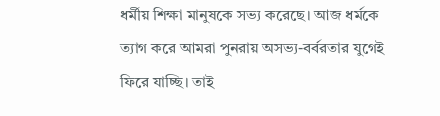ধর্মীয় শিক্ষা মানুষকে সভ্য করেছে। আজ ধর্মকে ত্যাগ করে আমরা পুনরায় অসভ্য-বর্বরতার যুগেই ফিরে যাচ্ছি। তাই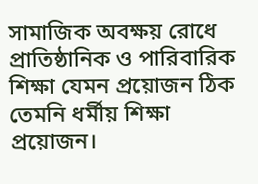সামাজিক অবক্ষয় রোধে প্রাতিষ্ঠানিক ও পারিবারিক শিক্ষা যেমন প্রয়োজন ঠিক তেমনি ধর্মীয় শিক্ষা প্রয়োজন।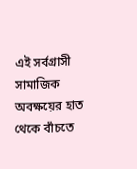এই সর্বগ্রাসী সামাজিক অবক্ষয়ের হাত থেকে বাঁচতে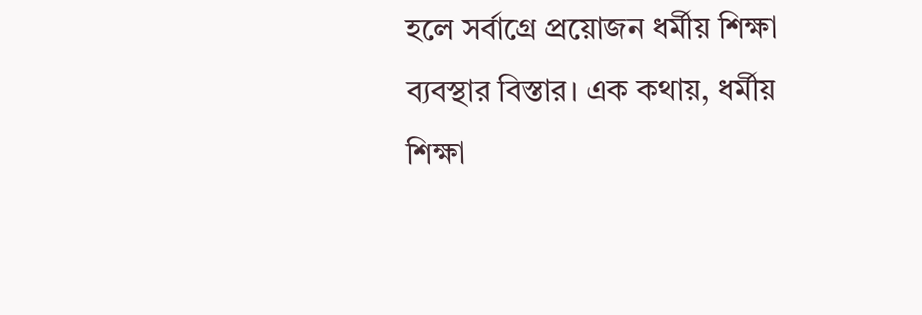হলে সর্বাগ্রে প্রয়োজন ধর্মীয় শিক্ষা ব্যবস্থার বিস্তার। এক কথায়, ধর্মীয় শিক্ষা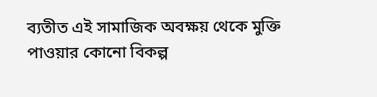ব্যতীত এই সামাজিক অবক্ষয় থেকে মুক্তি পাওয়ার কোনো বিকল্প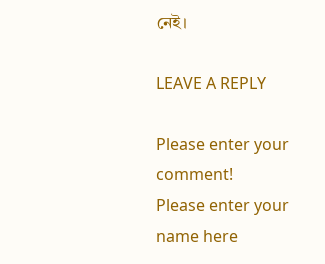নেই।

LEAVE A REPLY

Please enter your comment!
Please enter your name here